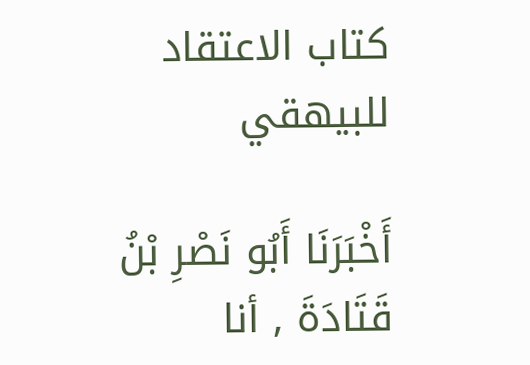كتاب الاعتقاد للبيهقي

أَخْبَرَنَا أَبُو نَصْرِ بْنُ قَتَادَةَ , أنا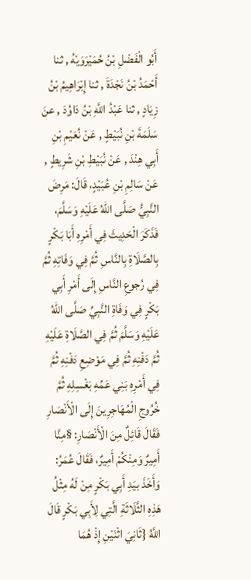أَبُو الْفَضْلِ بْنُ حُمَيْرَوَيْهُ , ثنا أَحْمَدُ بْنُ نَجْدَةَ , ثنا إِبْرَاهِيمُ بْنُ زِيَادٍ , ثنا عَبْدُ اللَّهِ بْنُ دَاوُدَ , عنَ سَلَمَةَ بْنِ نُبَيْطٍ , عَنْ نُعَيْمِ بْنِ أَبِي هِنْدَ , عَنْ نُبَيْطِ بْنِ شَرِيطٍ , عَنْ سَالِمِ بْنِ عُبَيْدٍ، قَالَ: مَرِضَ النَّبِيُّ صَلَّى اللهُ عَلَيْهِ وَسَلَّمَ، فَذَكَرَ الْحَدِيثَ فِي أَمْرِهِ أَبَا بَكْرٍ بِالصَّلَاةِ بِالنَّاسِ ثُمَّ فِي وَفَاتِهِ ثُمَّ فِي رُجوعِ النَّاسِ إِلَى أَمْرِ أَبِي بَكْرٍ فِي وَفَاةِ النَّبِيِّ صَلَّى اللهُ عَلَيْهِ وَسَلَّمَ ثُمَّ فِي الصَّلَاةِ عَلَيْهِ ثُمَّ دَفْنِهِ ثُمَّ فِي مَوْضِعِ دَفْنِهِ ثُمَّ فِي أَمْرِهِ بَنِي عَمِّهِ بَغْسِلِهِ ثُمَّ خُرُوجِ الْمُهَاجِرِينَ إِلَى الْأَنْصَارِ فَقَالَ قَائِلٌ مِنَ الْأَنْصَارِ: §مِنَّا أَمِيرٌ وَمِنْكُمْ أَمِيرٌ، فَقَالَ عُمَرُ: وَأَخَذَ بيَدِ أَبِي بَكْرٍ مِنْ لَهُ مِثْلُ هَذِهِ الثَّلَاثَةِ الَّتِي لِأَبِي بَكْرٍ قَالَ اللَّهُ {ثَانِيَ اثْنَيْنِ إِذْ هُمَا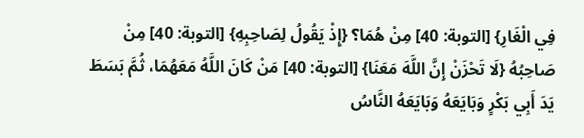فِي الْغَارِ} [التوبة: 40] مِنْ هُمَا؟ {إِذْ يَقُولُ لِصَاحِبِهِ} [التوبة: 40] مِنْ صَاحِبُهُ {لَا تَحْزَنْ إِنَّ اللَّهَ مَعَنَا} [التوبة: 40] مَنْ كَانَ اللَّهُ مَعَهُمَا، ثُمَّ بَسَطَ يَدَ أَبِي بَكْرٍ وَبَايَعَهُ وَبَايَعَهُ النَّاسُ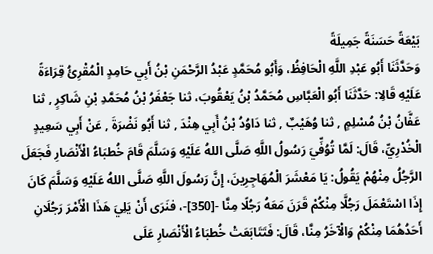بَيْعَةً حَسَنَةً جَمِيلَةً
وَحَدَّثَنَا أَبُو عَبْدِ اللَّهِ الْحَافِظُ، وَأَبُو مُحَمَّدٍ عَبْدُ الرَّحْمَنِ بْنُ أَبِي حَامِدٍ الْمُقْرِئُ قِرَاءَةً عَلَيْهِ قَالِا: حَدَّثَنَا أَبُو الْعَبَّاسِ مُحَمَّدُ بْنُ يَعْقُوبَ، ثنا جَعْفَرُ بْنُ مُحَمَّدِ بْنِ شَاكِرٍ , ثنا عَفَّانُ بْنُ مُسْلِمٍ , ثنا وُهَيْبٌ , ثنا دَاوُدُ بْنُ أَبِي هِنْدَ , ثنا أَبُو نَضْرَةَ , عَنْ أَبِي سَعِيدٍ الْخُدْرِيِّ، قَالَ: لَمَّا تُوُفِّيَ رَسُولُ اللَّهِ صَلَّى اللهُ عَلَيْهِ وَسَلَّمَ قَامَ خُطبَاءُ الْأَنْصَارِ فَجَعَلَ الرَّجُلُ مِنْهُمْ يَقُولُ: يَا مَعْشَرَ الْمُهَاجِرِينَ، إِنَّ رَسُولَ اللَّهِ صَلَّى اللهُ عَلَيْهِ وَسَلَّمَ كَانَ إِذَا اسْتَعْمَلَ رَجُلَّا مِنْكُمْ قَرَنَ مَعَهُ رَجُلًا مِنَّا -[350]-، فنَرَى أَنْ يَلِيَ هَذَا الْأَمْرَ رَجُلَانِ أَحَدُهُمَا مِنْكُمْ وَالْآخَرُ مِنَّا، قَالَ: فَتَتَابَعَتْ خُطبَاءُ الْأَنْصَارِ عَلَى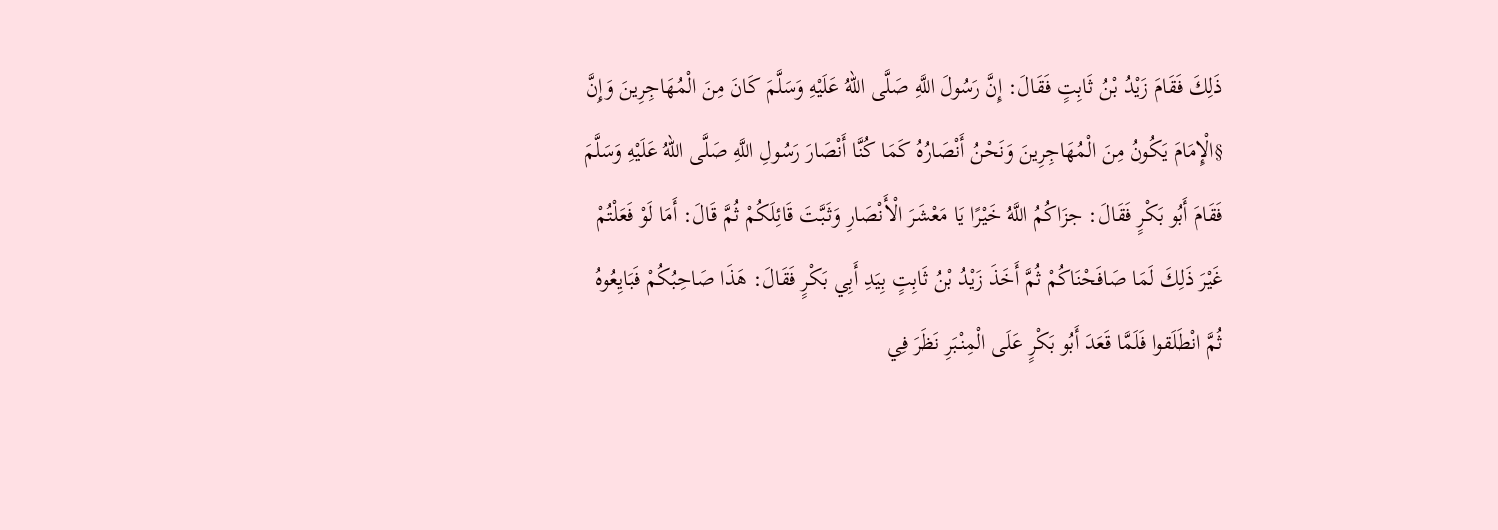ذَلِكَ فَقَامَ زَيْدُ بْنُ ثَابِتٍ فَقَالَ: إِنَّ رَسُولَ اللَّهِ صَلَّى اللهُ عَلَيْهِ وَسَلَّمَ كَانَ مِنَ الْمُهَاجِرِينَ وَإِنَّ §الْإِمَامَ يَكُونُ مِنَ الْمُهَاجِرِينَ وَنَحْنُ أَنْصَارُهُ كَمَا كُنَّا أَنْصَارَ رَسُولِ اللَّهِ صَلَّى اللهُ عَلَيْهِ وَسَلَّمَ فَقَامَ أَبُو بَكْرٍ فَقَالَ: جزَاكُمُ اللَّهُ خَيْرًا يَا مَعْشَرَ الْأَنْصَارِ وَثَبَّتَ قَائِلَكُمْ ثُمَّ قَالَ: أَمَا لَوْ فَعَلْتُمْ غَيْرَ ذَلِكَ لَمَا صَافَحْنَاكُمْ ثُمَّ أَخَذَ زَيْدُ بْنُ ثَابِتٍ بِيَدِ أَبِي بَكْرٍ فَقَالَ: هَذَا صَاحِبُكُمْ فَبَايِعُوهُ ثُمَّ انْطَلَقوا فَلَمَّا قَعَدَ أَبُو بَكْرٍ عَلَى الْمِنْبَرِ نَظَرَ فِي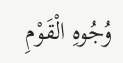وُجُوهِ الْقَوْمِ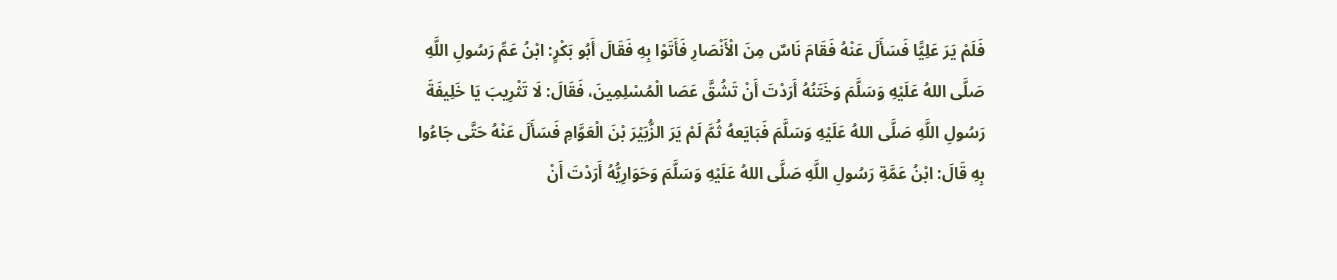فَلَمْ يَرَ عَلِيًّا فَسَأَلَ عَنْهُ فَقَامَ نَاسٌ مِنَ الْأَنْصَارِ فَأَتَوْا بِهِ فَقَالَ أَبُو بَكْرٍ: ابْنُ عَمِّ رَسُولِ اللَّهِ صَلَّى اللهُ عَلَيْهِ وَسَلَّمَ وَخَتَنُهُ أَرَدْتَ أَنْ تَشُقَّ عَصَا الْمُسْلِمِينَ، فَقَالَ: لَا تَثْرِيبَ يَا خَلِيفَةَ رَسُولِ اللَّهِ صَلَّى اللهُ عَلَيْهِ وَسَلَّمَ فَبَايَعهُ ثُمَّ لَمْ يَرَ الزُّبَيْرَ بْنَ الْعَوَّامِ فَسَأَلَ عَنْهُ حَتَّى جَاءُوا بِهِ قَالَ: ابْنُ عَمَّةِ رَسُولِ اللَّهِ صَلَّى اللهُ عَلَيْهِ وَسَلَّمَ وَحَوَارِيُّهُ أَرَدْتَ أَنْ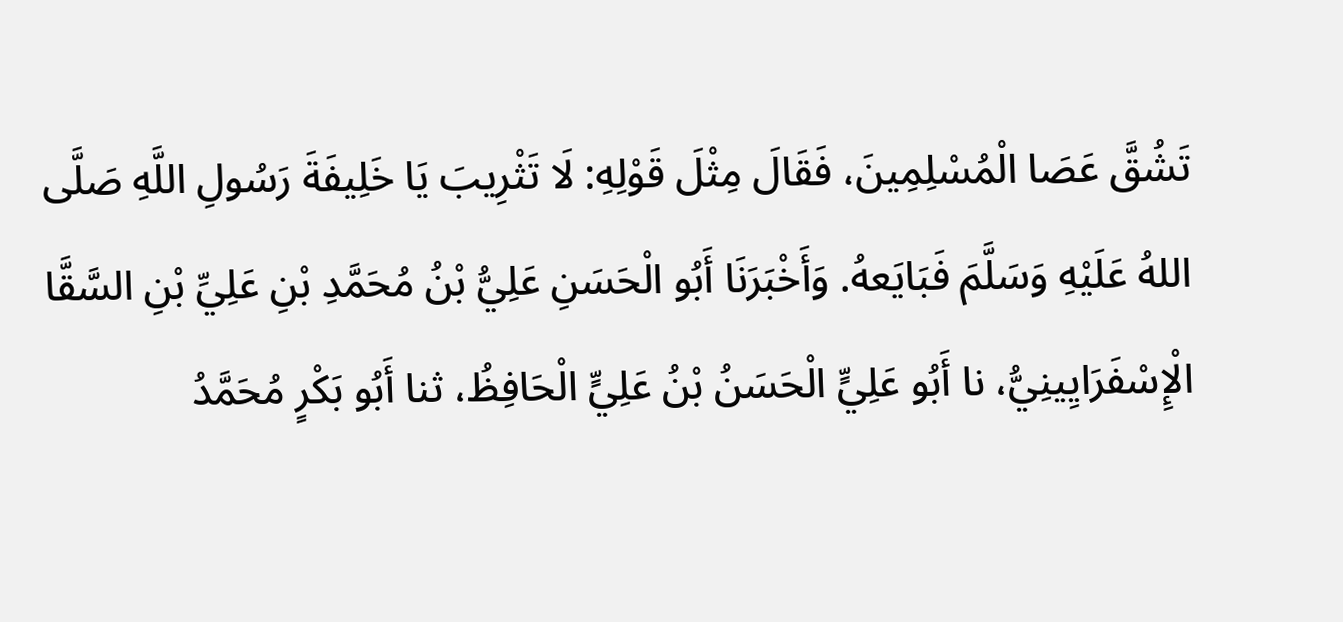تَشُقَّ عَصَا الْمُسْلِمِينَ، فَقَالَ مِثْلَ قَوْلِهِ: لَا تَثْرِيبَ يَا خَلِيفَةَ رَسُولِ اللَّهِ صَلَّى اللهُ عَلَيْهِ وَسَلَّمَ فَبَايَعهُ. وَأَخْبَرَنَا أَبُو الْحَسَنِ عَلِيُّ بْنُ مُحَمَّدِ بْنِ عَلِيِّ بْنِ السَّقَّا الْإِسْفَرَايِينِيُّ، نا أَبُو عَلِيٍّ الْحَسَنُ بْنُ عَلِيٍّ الْحَافِظُ، ثنا أَبُو بَكْرٍ مُحَمَّدُ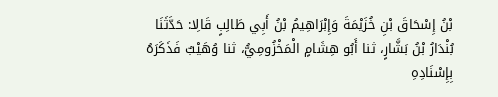بْنُ إِسْحَاقَ بْنِ خُزَيْمَةَ وَإِبْرَاهِيمُ بْنُ أَبِي طَالِبٍ قَالِا: حَدَّثَنَا بُنْدَارُ بْنُ بَشَّارٍ، ثنا أَبُو هِشَامٍ الْمَخْزُومِيُّ، ثنا وُهَيْبٌ فَذَكَرَهُ بِإِسْنَادِهِ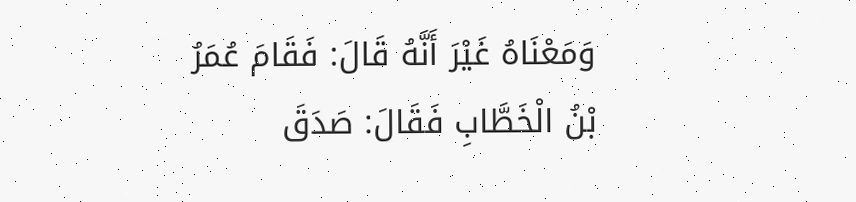وَمَعْنَاهُ غَيْرَ أَنَّهُ قَالَ: فَقَامَ عُمَرُ بْنُ الْخَطَّابِ فَقَالَ: صَدَقَ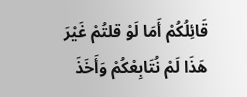قَائِلُكُمْ أَمَا لَوْ قلتُمْ غَيْرَ هَذَا لَمْ نُتَابِعْكُمْ وَأَخَذَ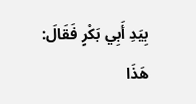بِيَدِ أَبِي بَكْرٍ فَقَالَ: هَذَا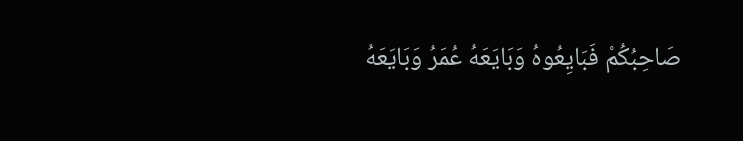صَاحِبُكُمْ فَبَايِعُوهُ وَبَايَعَهُ عُمَرُ وَبَايَعَهُ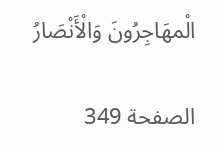الْمهَاجِرُونَ وَالْأَنْصَارُ

الصفحة 349